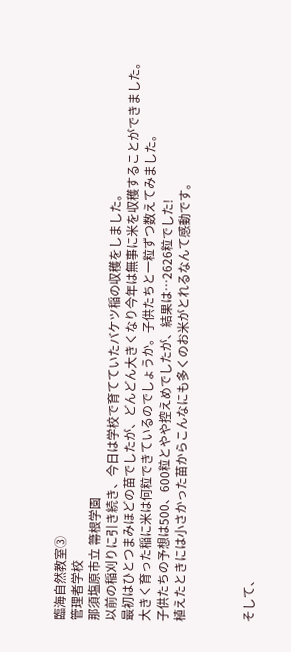臨海自然教室③
管理者学校
那須塩原市立 箒根学園
以前の稲刈りに引き続き、今日は学校で育てていたバケツ稲の収穫をしました。
最初はひとつまみほどの苗でしたが、どんどん大きくなり今年は無事に米を収穫することができました。
大きく育った稲に米は何粒できているのでしょうか。子供たちと一粒ずつ数えてみました。
子供たちの予想は500、600粒とやや控えめでしたが、結果は…2626粒でした!
植えたときには小さかった苗からこんなにも多くのお米がとれるなんて感動です。



そして、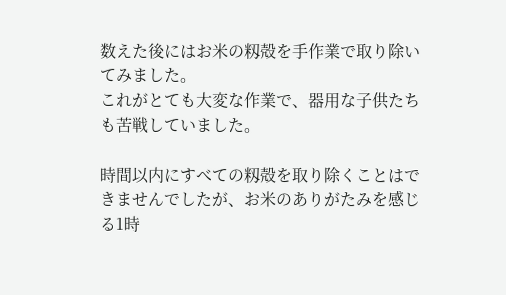数えた後にはお米の籾殻を手作業で取り除いてみました。
これがとても大変な作業で、器用な子供たちも苦戦していました。

時間以内にすべての籾殻を取り除くことはできませんでしたが、お米のありがたみを感じる1時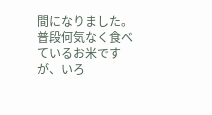間になりました。
普段何気なく食べているお米ですが、いろ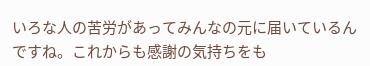いろな人の苦労があってみんなの元に届いているんですね。これからも感謝の気持ちをも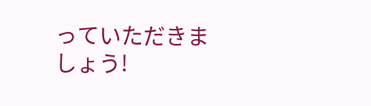っていただきましょう!